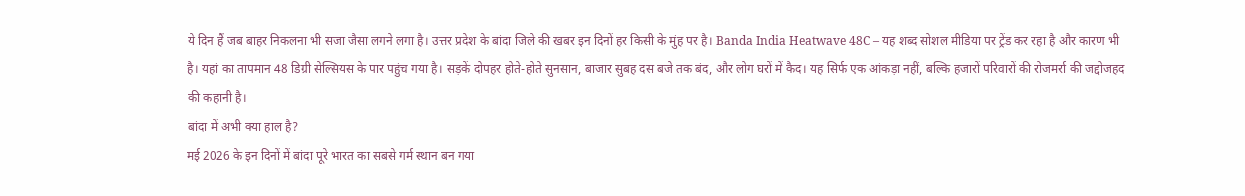ये दिन हैं जब बाहर निकलना भी सजा जैसा लगने लगा है। उत्तर प्रदेश के बांदा जिले की खबर इन दिनों हर किसी के मुंह पर है। Banda India Heatwave 48C – यह शब्द सोशल मीडिया पर ट्रेंड कर रहा है और कारण भी है। यहां का तापमान 48 डिग्री सेल्सियस के पार पहुंच गया है। सड़कें दोपहर होते-होते सुनसान, बाजार सुबह दस बजे तक बंद, और लोग घरों में कैद। यह सिर्फ एक आंकड़ा नहीं, बल्कि हजारों परिवारों की रोजमर्रा की जद्दोजहद की कहानी है।
बांदा में अभी क्या हाल है?
मई 2026 के इन दिनों में बांदा पूरे भारत का सबसे गर्म स्थान बन गया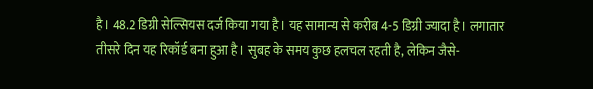है। 48.2 डिग्री सेल्सियस दर्ज किया गया है। यह सामान्य से करीब 4-5 डिग्री ज्यादा है। लगातार तीसरे दिन यह रिकॉर्ड बना हुआ है। सुबह के समय कुछ हलचल रहती है, लेकिन जैसे-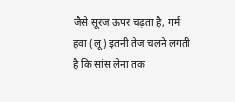जैसे सूरज ऊपर चढ़ता है, गर्म हवा (लू) इतनी तेज चलने लगती है कि सांस लेना तक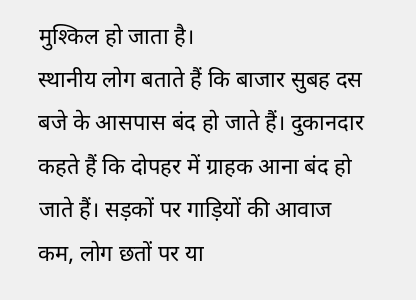मुश्किल हो जाता है।
स्थानीय लोग बताते हैं कि बाजार सुबह दस बजे के आसपास बंद हो जाते हैं। दुकानदार कहते हैं कि दोपहर में ग्राहक आना बंद हो जाते हैं। सड़कों पर गाड़ियों की आवाज कम, लोग छतों पर या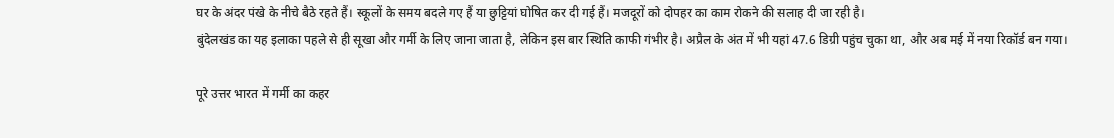घर के अंदर पंखे के नीचे बैठे रहते हैं। स्कूलों के समय बदले गए हैं या छुट्टियां घोषित कर दी गई हैं। मजदूरों को दोपहर का काम रोकने की सलाह दी जा रही है।
बुंदेलखंड का यह इलाका पहले से ही सूखा और गर्मी के लिए जाना जाता है, लेकिन इस बार स्थिति काफी गंभीर है। अप्रैल के अंत में भी यहां 47.6 डिग्री पहुंच चुका था, और अब मई में नया रिकॉर्ड बन गया।

पूरे उत्तर भारत में गर्मी का कहर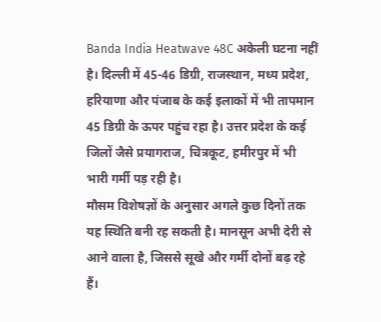Banda India Heatwave 48C अकेली घटना नहीं है। दिल्ली में 45-46 डिग्री, राजस्थान, मध्य प्रदेश, हरियाणा और पंजाब के कई इलाकों में भी तापमान 45 डिग्री के ऊपर पहुंच रहा है। उत्तर प्रदेश के कई जिलों जैसे प्रयागराज, चित्रकूट, हमीरपुर में भी भारी गर्मी पड़ रही है।
मौसम विशेषज्ञों के अनुसार अगले कुछ दिनों तक यह स्थिति बनी रह सकती है। मानसून अभी देरी से आने वाला है, जिससे सूखे और गर्मी दोनों बढ़ रहे हैं।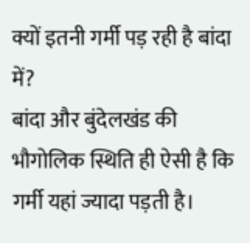क्यों इतनी गर्मी पड़ रही है बांदा में?
बांदा और बुंदेलखंड की भौगोलिक स्थिति ही ऐसी है कि गर्मी यहां ज्यादा पड़ती है।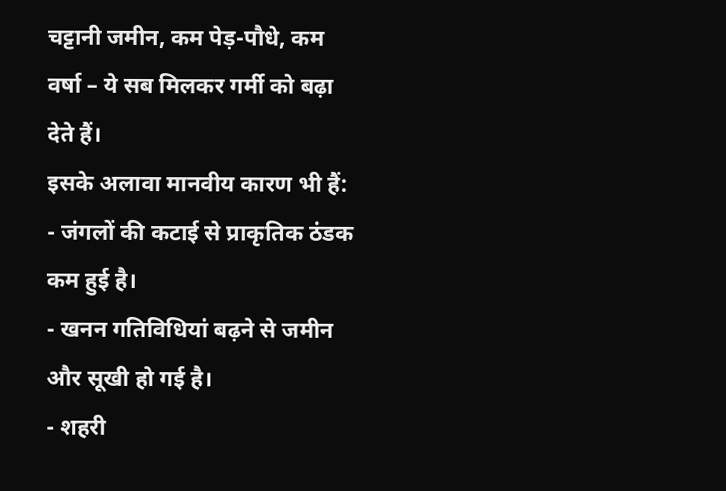चट्टानी जमीन, कम पेड़-पौधे, कम वर्षा – ये सब मिलकर गर्मी को बढ़ा देते हैं।
इसके अलावा मानवीय कारण भी हैं:
- जंगलों की कटाई से प्राकृतिक ठंडक कम हुई है।
- खनन गतिविधियां बढ़ने से जमीन और सूखी हो गई है।
- शहरी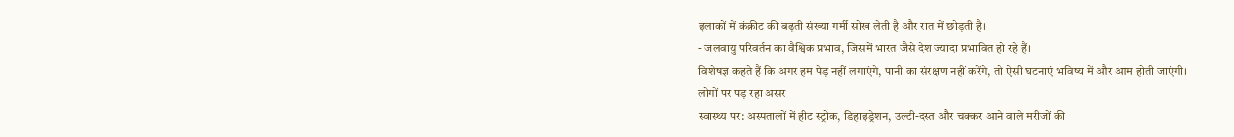इलाकों में कंक्रीट की बढ़ती संख्या गर्मी सोख लेती है और रात में छोड़ती है।
- जलवायु परिवर्तन का वैश्विक प्रभाव, जिसमें भारत जैसे देश ज्यादा प्रभावित हो रहे हैं।
विशेषज्ञ कहते हैं कि अगर हम पेड़ नहीं लगाएंगे, पानी का संरक्षण नहीं करेंगे, तो ऐसी घटनाएं भविष्य में और आम होती जाएंगी।
लोगों पर पड़ रहा असर
स्वास्थ्य पर: अस्पतालों में हीट स्ट्रोक, डिहाइड्रेशन, उल्टी-दस्त और चक्कर आने वाले मरीजों की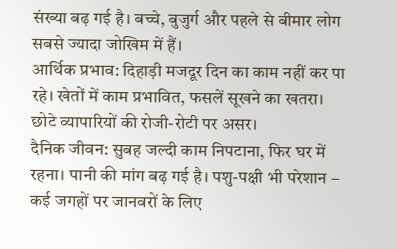संख्या बढ़ गई है। बच्चे, बुजुर्ग और पहले से बीमार लोग सबसे ज्यादा जोखिम में हैं।
आर्थिक प्रभाव: दिहाड़ी मजदूर दिन का काम नहीं कर पा रहे। खेतों में काम प्रभावित, फसलें सूखने का खतरा। छोटे व्यापारियों की रोजी-रोटी पर असर।
दैनिक जीवन: सुबह जल्दी काम निपटाना, फिर घर में रहना। पानी की मांग बढ़ गई है। पशु-पक्षी भी परेशान – कई जगहों पर जानवरों के लिए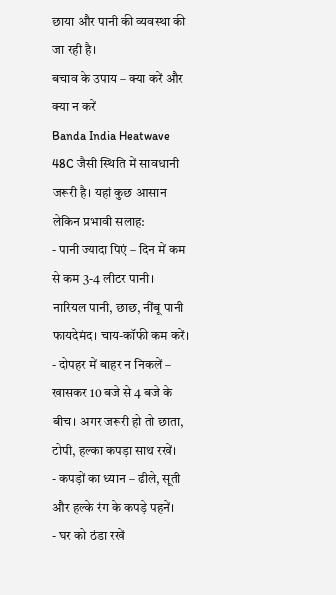छाया और पानी की व्यवस्था की जा रही है।
बचाव के उपाय – क्या करें और क्या न करें
Banda India Heatwave 48C जैसी स्थिति में सावधानी जरूरी है। यहां कुछ आसान लेकिन प्रभावी सलाह:
- पानी ज्यादा पिएं – दिन में कम से कम 3-4 लीटर पानी। नारियल पानी, छाछ, नींबू पानी फायदेमंद। चाय-कॉफी कम करें।
- दोपहर में बाहर न निकलें – खासकर 10 बजे से 4 बजे के बीच। अगर जरूरी हो तो छाता, टोपी, हल्का कपड़ा साथ रखें।
- कपड़ों का ध्यान – ढीले, सूती और हल्के रंग के कपड़े पहनें।
- घर को ठंडा रखें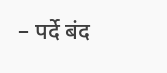– पर्दे बंद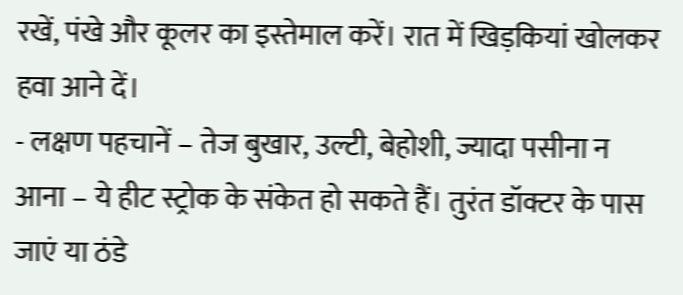रखें, पंखे और कूलर का इस्तेमाल करें। रात में खिड़कियां खोलकर हवा आने दें।
- लक्षण पहचानें – तेज बुखार, उल्टी, बेहोशी, ज्यादा पसीना न आना – ये हीट स्ट्रोक के संकेत हो सकते हैं। तुरंत डॉक्टर के पास जाएं या ठंडे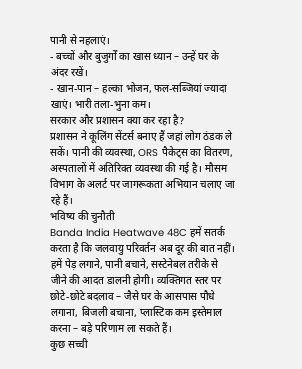पानी से नहलाएं।
- बच्चों और बुजुर्गों का खास ध्यान – उन्हें घर के अंदर रखें।
- खान-पान – हल्का भोजन, फल-सब्जियां ज्यादा खाएं। भारी तला-भुना कम।
सरकार और प्रशासन क्या कर रहा है?
प्रशासन ने कूलिंग सेंटर्स बनाए हैं जहां लोग ठंडक ले सकें। पानी की व्यवस्था, ORS पैकेट्स का वितरण, अस्पतालों में अतिरिक्त व्यवस्था की गई है। मौसम विभाग के अलर्ट पर जागरूकता अभियान चलाए जा रहे हैं।
भविष्य की चुनौती
Banda India Heatwave 48C हमें सतर्क करता है कि जलवायु परिवर्तन अब दूर की बात नहीं। हमें पेड़ लगाने, पानी बचाने, सस्टेनेबल तरीके से जीने की आदत डालनी होगी। व्यक्तिगत स्तर पर छोटे-छोटे बदलाव – जैसे घर के आसपास पौधे लगाना, बिजली बचाना, प्लास्टिक कम इस्तेमाल करना – बड़े परिणाम ला सकते हैं।
कुछ सच्ची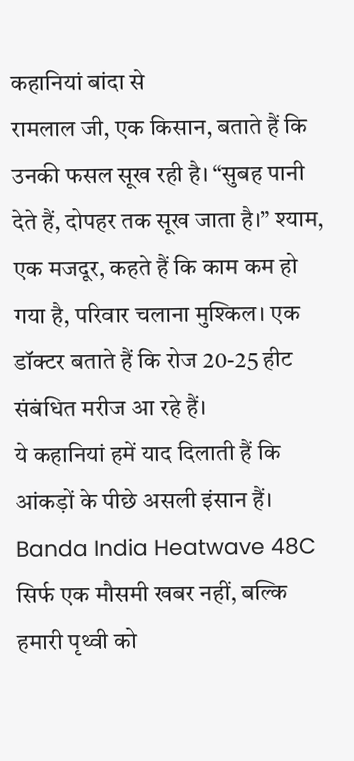कहानियां बांदा से
रामलाल जी, एक किसान, बताते हैं कि उनकी फसल सूख रही है। “सुबह पानी देते हैं, दोपहर तक सूख जाता है।” श्याम, एक मजदूर, कहते हैं कि काम कम हो गया है, परिवार चलाना मुश्किल। एक डॉक्टर बताते हैं कि रोज 20-25 हीट संबंधित मरीज आ रहे हैं।
ये कहानियां हमें याद दिलाती हैं कि आंकड़ों के पीछे असली इंसान हैं।
Banda India Heatwave 48C सिर्फ एक मौसमी खबर नहीं, बल्कि हमारी पृथ्वी को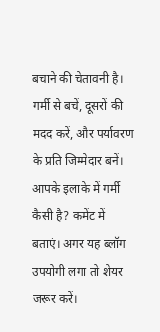बचाने की चेतावनी है। गर्मी से बचें, दूसरों की मदद करें, और पर्यावरण के प्रति जिम्मेदार बनें।
आपके इलाके में गर्मी कैसी है? कमेंट में बताएं। अगर यह ब्लॉग उपयोगी लगा तो शेयर जरूर करें।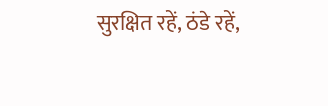सुरक्षित रहें, ठंडे रहें,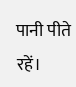पानी पीते रहें।